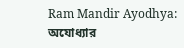Ram Mandir Ayodhya: অযোধ্যার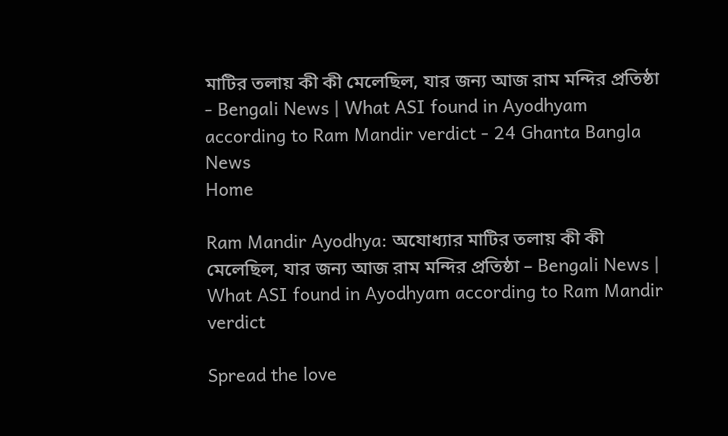মাটির তলায় কী কী মেলেছিল, যার জন্য আজ রাম মন্দির প্রতিষ্ঠা - Bengali News | What ASI found in Ayodhyam according to Ram Mandir verdict - 24 Ghanta Bangla News
Home

Ram Mandir Ayodhya: অযোধ্যার মাটির তলায় কী কী মেলেছিল, যার জন্য আজ রাম মন্দির প্রতিষ্ঠা – Bengali News | What ASI found in Ayodhyam according to Ram Mandir verdict

Spread the love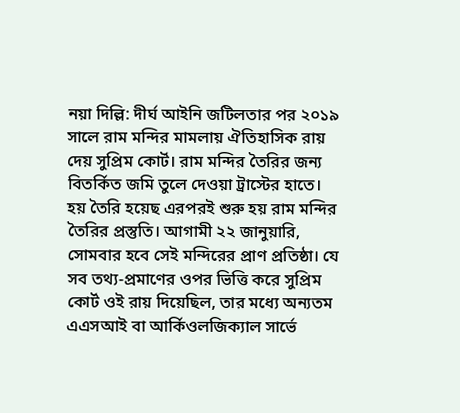নয়া দিল্লি: দীর্ঘ আইনি জটিলতার পর ২০১৯ সালে রাম মন্দির মামলায় ঐতিহাসিক রায় দেয় সুপ্রিম কোর্ট। রাম মন্দির তৈরির জন্য বিতর্কিত জমি তুলে দেওয়া ট্রাস্টের হাতে। হয় তৈরি হয়েছ এরপরই শুরু হয় রাম মন্দির তৈরির প্রস্তুতি। আগামী ২২ জানুয়ারি, সোমবার হবে সেই মন্দিরের প্রাণ প্রতিষ্ঠা। যে সব তথ্য-প্রমাণের ওপর ভিত্তি করে সুপ্রিম কোর্ট ওই রায় দিয়েছিল, তার মধ্যে অন্যতম এএসআই বা আর্কিওলজিক্যাল সার্ভে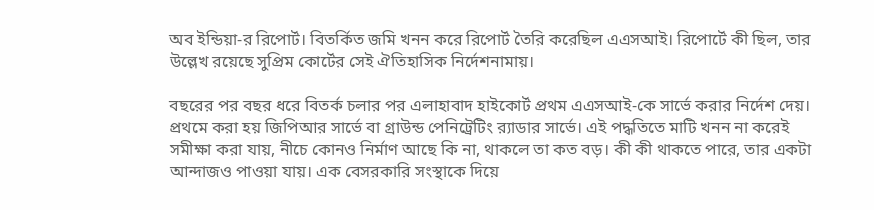অব ইন্ডিয়া-র রিপোর্ট। বিতর্কিত জমি খনন করে রিপোর্ট তৈরি করেছিল এএসআই। রিপোর্টে কী ছিল, তার উল্লেখ রয়েছে সুপ্রিম কোর্টের সেই ঐতিহাসিক নির্দেশনামায়।

বছরের পর বছর ধরে বিতর্ক চলার পর এলাহাবাদ হাইকোর্ট প্রথম এএসআই-কে সার্ভে করার নির্দেশ দেয়। প্রথমে করা হয় জিপিআর সার্ভে বা গ্রাউন্ড পেনিট্রেটিং র‍্যাডার সার্ভে। এই পদ্ধতিতে মাটি খনন না করেই সমীক্ষা করা যায়, নীচে কোনও নির্মাণ আছে কি না, থাকলে তা কত বড়। কী কী থাকতে পারে, তার একটা আন্দাজও পাওয়া যায়। এক বেসরকারি সংস্থাকে দিয়ে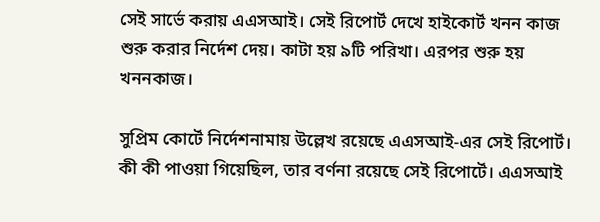সেই সার্ভে করায় এএসআই। সেই রিপোর্ট দেখে হাইকোর্ট খনন কাজ শুরু করার নির্দেশ দেয়। কাটা হয় ৯টি পরিখা। এরপর শুরু হয় খননকাজ।

সুপ্রিম কোর্টে নির্দেশনামায় উল্লেখ রয়েছে এএসআই-এর সেই রিপোর্ট। কী কী পাওয়া গিয়েছিল, তার বর্ণনা রয়েছে সেই রিপোর্টে। এএসআই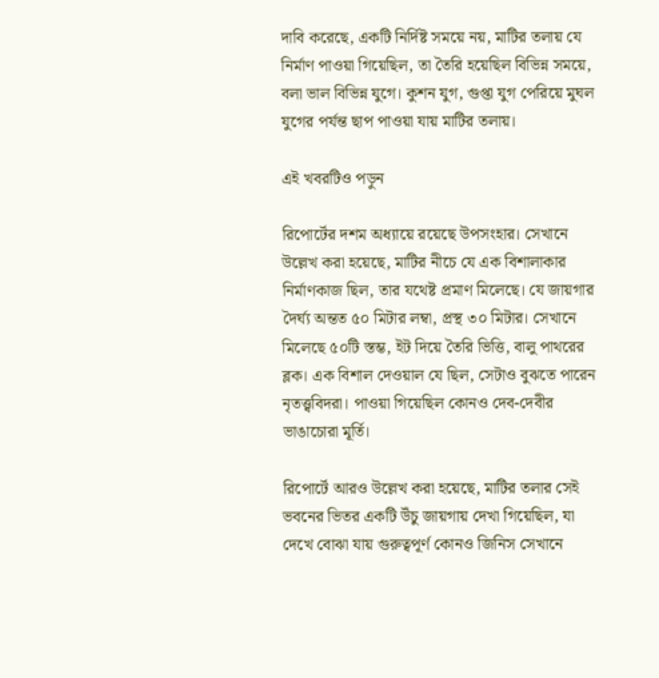দাবি করেছে, একটি নির্দিষ্ট সময়ে নয়, মাটির তলায় যে নির্মাণ পাওয়া গিয়েছিল, তা তৈরি হয়েছিল বিভিন্ন সময়ে, বলা ভাল বিভিন্ন যুগে। কুশন যুগ, গুপ্তা যুগ পেরিয়ে মুঘল যুগের পর্যন্ত ছাপ পাওয়া যায় মাটির তলায়।

এই খবরটিও পড়ুন

রিপোর্টের দশম অধ্যায়ে রয়েছে উপসংহার। সেখানে উল্লেখ করা হয়েছে, মাটির নীচে যে এক বিশালাকার নির্মাণকাজ ছিল, তার যথেষ্ট প্রমাণ মিলেছে। যে জায়গার দৈর্ঘ্য অন্তত ৫০ মিটার লম্বা, প্রস্থ ৩০ মিটার। সেখানে মিলেছে ৫০টি স্তম্ভ, ইট দিয়ে তৈরি ভিত্তি, বালু পাথরের ব্লক। এক বিশাল দেওয়াল যে ছিল, সেটাও বুঝতে পারেন নৃতত্ত্ববিদরা। পাওয়া গিয়েছিল কোনও দেব-দেবীর ভাঙাচোরা মূর্তি।

রিপোর্টে আরও উল্লেখ করা হয়েছে, মাটির তলার সেই ভবনের ভিতর একটি উঁচু জায়গায় দেখা গিয়েছিল, যা দেখে বোঝা যায় গুরুত্বপূর্ণ কোনও জিনিস সেখানে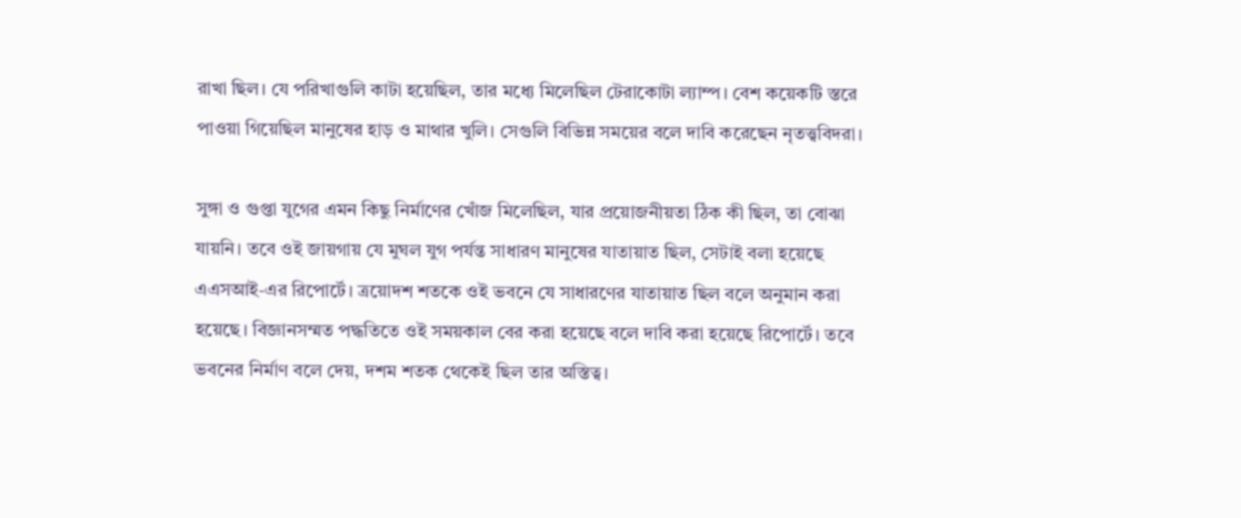রাখা ছিল। যে পরিখাগুলি কাটা হয়েছিল, তার মধ্যে মিলেছিল টেরাকোটা ল্যাম্প। বেশ কয়েকটি স্তরে পাওয়া গিয়েছিল মানুষের হাড় ও মাথার খুলি। সেগুলি বিভিন্ন সময়ের বলে দাবি করেছেন নৃতত্ত্ববিদরা।

সুঙ্গা ও গুপ্তা যুগের এমন কিছু নির্মাণের খোঁজ মিলেছিল, যার প্রয়োজনীয়তা ঠিক কী ছিল, তা বোঝা যায়নি। তবে ওই জায়গায় যে মুঘল যুগ পর্যন্ত সাধারণ মানুষের যাতায়াত ছিল, সেটাই বলা হয়েছে এএসআই-এর রিপোর্টে। ত্রয়োদশ শতকে ওই ভবনে যে সাধারণের যাতায়াত ছিল বলে অনুমান করা হয়েছে। বিজ্ঞানসম্মত পদ্ধতিতে ওই সময়কাল বের করা হয়েছে বলে দাবি করা হয়েছে রিপোর্টে। তবে ভবনের নির্মাণ বলে দেয়, দশম শতক থেকেই ছিল তার অস্তিত্ব।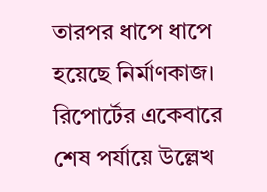তারপর ধাপে ধাপে হয়েছে নির্মাণকাজ। রিপোর্টের একেবারে শেষ পর্যায়ে উল্লেখ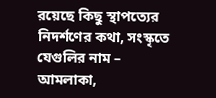রয়েছে কিছু স্থাপত্যের নিদর্শণের কথা, সংস্কৃতে যেগুলির নাম – আমলাকা,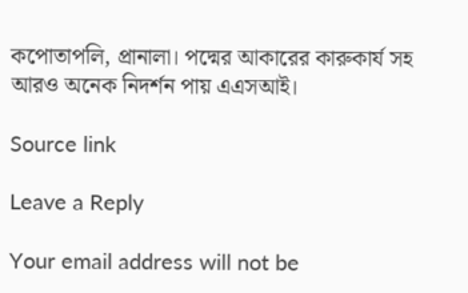কপোতাপলি, প্রানালা। পদ্মের আকারের কারুকার্য সহ আরও অনেক নিদর্শন পায় এএসআই।

Source link

Leave a Reply

Your email address will not be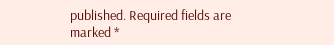published. Required fields are marked *